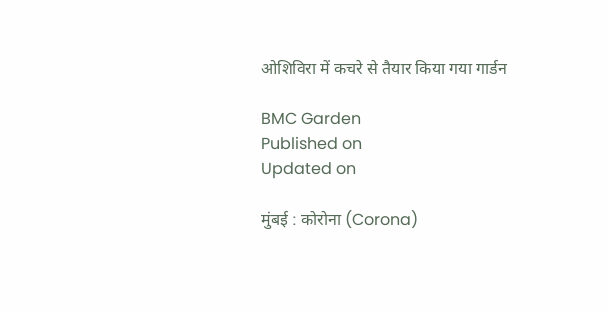ओशिविरा में कचरे से तैयार किया गया गार्डन

BMC Garden
Published on
Updated on

मुंबई : कोरोना (Corona)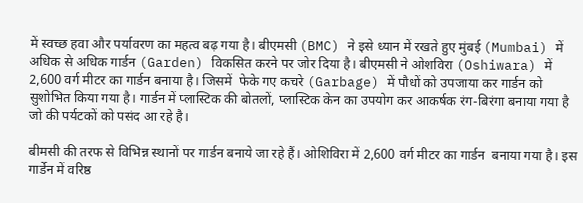में स्वच्छ हवा और पर्यावरण का महत्व बढ़ गया है। बीएमसी (BMC) ने इसे ध्यान में रखते हुए मुंबई (Mumbai) में अधिक से अधिक गार्डन (Garden) विकसित करने पर जोर दिया है। बीएमसी ने ओशविरा (Oshiwara) में 2,600 वर्ग मीटर का गार्डन बनाया है। जिसमें  फेके गए कचरे (Garbage) में पौधों को उपजाया कर गार्डन को सुशोभित किया गया है। गार्डन में प्लास्टिक की बोतलों, प्लास्टिक केन का उपयोग कर आकर्षक रंग-बिरंगा बनाया गया है जो की पर्यटकों को पसंद आ रहे है।

बीमसी की तरफ से विभिन्न स्थानों पर गार्डन बनाये जा रहे हैं। ओशिविरा में 2,600 वर्ग मीटर का गार्डन  बनाया गया है। इस गार्डेन में वरिष्ठ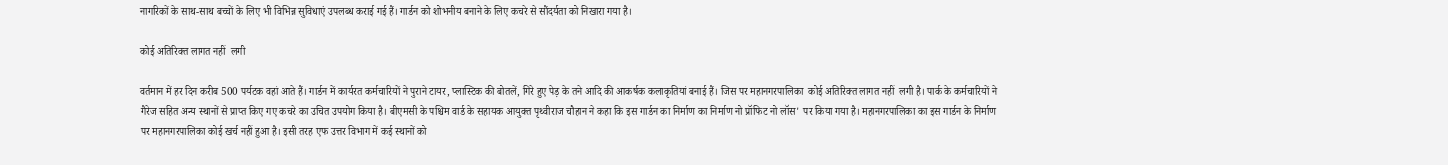नागरिकों के साथ-साथ बच्चों के लिए भी विभिन्न सुविधाएं उपलब्ध कराई गई हैं। गार्डन को शोभनीय बनाने के लिए कचरे से सौंदर्यता को निखारा गया है।

कोई अतिरिक्त लागत नहीं  लगी

वर्तमान में हर दिन करीब 500 पर्यटक वहां आते हैं। गार्डन में कार्यरत कर्मचारियों ने पुराने टायर, प्लास्टिक की बोतलें, गिरे हुए पेड़ के तने आदि की आकर्षक कलाकृतियां बनाई हैं। जिस पर महानगरपालिका  कोई अतिरिक्त लागत नहीं  लगी है। पार्क के कर्मचारियों ने गैरेज सहित अन्य स्थानों से प्राप्त किए गए कचरे का उचित उपयोग किया है। बीएमसी के पश्चिम वार्ड के सहायक आयुक्त पृथ्वीराज चौहान ने कहा कि इस गार्डन का निर्माण का निर्माण नो प्रॉफिट नो लॉस' पर किया गया है। महानगरपालिका का इस गार्डन के निर्माण पर महानगरपालिका कोई खर्च नहीं हुआ है। इसी तरह एफ उत्तर विभाग में कई स्थानों को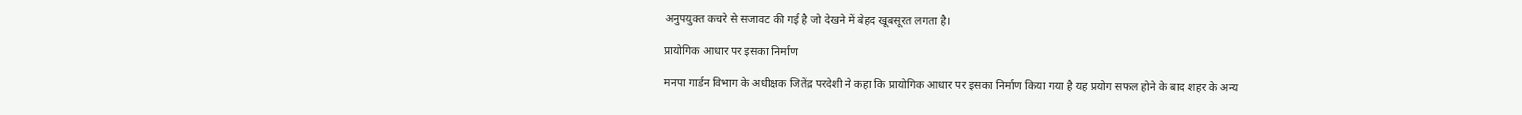अनुपयुक्त कचरे से सजावट की गई है जो देखने में बेहद खूबसूरत लगता है।

प्रायोगिक आधार पर इसका निर्माण

मनपा गार्डन विभाग के अधीक्षक जितेंद्र परदेशी ने कहा कि प्रायोगिक आधार पर इसका निर्माण किया गया है यह प्रयोग सफल होने के बाद शहर के अन्य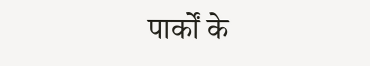पार्कों के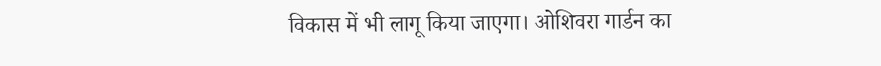विकास में भी लागू किया जाएगा। ओशिवरा गार्डन का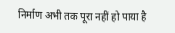निर्माण अभी तक पूरा नहीं हो पाया है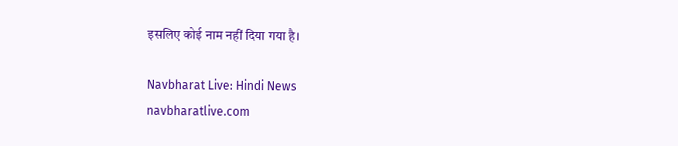इसलिए कोई नाम नहीं दिया गया है।

Navbharat Live: Hindi News
navbharatlive.com